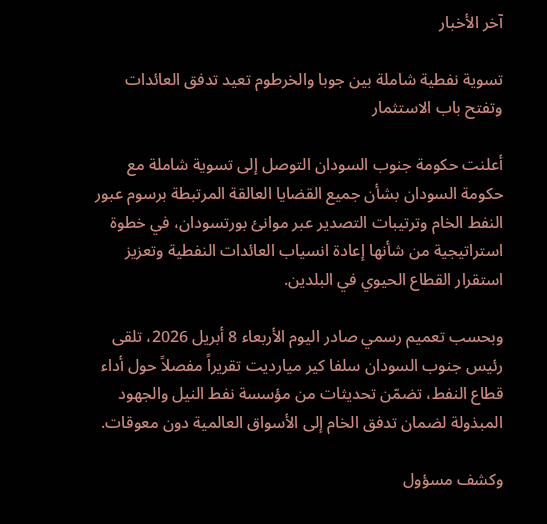آخر الأخبار

تسوية نفطية شاملة بين جوبا والخرطوم تعيد تدفق العائدات وتفتح باب الاستثمار

أعلنت حكومة جنوب السودان التوصل إلى تسوية شاملة مع حكومة السودان بشأن جميع القضايا العالقة المرتبطة برسوم عبور النفط الخام وترتيبات التصدير عبر موانئ بورتسودان، في خطوة استراتيجية من شأنها إعادة انسياب العائدات النفطية وتعزيز استقرار القطاع الحيوي في البلدين.

وبحسب تعميم رسمي صادر اليوم الأربعاء 8 أبريل 2026، تلقى رئيس جنوب السودان سلفا كير ميارديت تقريراً مفصلاً حول أداء قطاع النفط، تضمّن تحديثات من مؤسسة نفط النيل والجهود المبذولة لضمان تدفق الخام إلى الأسواق العالمية دون معوقات.

وكشف مسؤول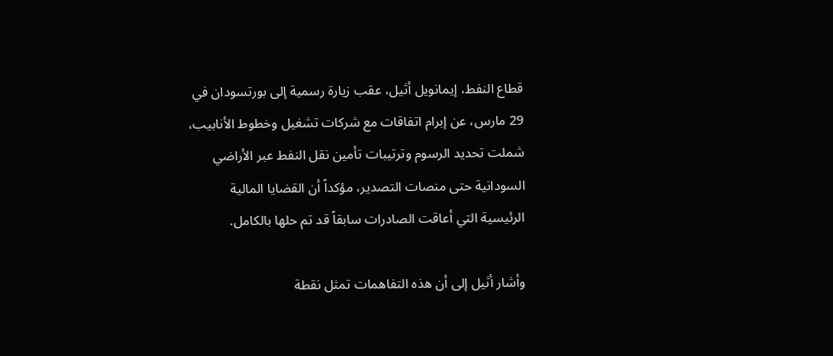قطاع النفط، إيمانويل أثيل، عقب زيارة رسمية إلى بورتسودان في 29 مارس، عن إبرام اتفاقات مع شركات تشغيل وخطوط الأنابيب، شملت تحديد الرسوم وترتيبات تأمين نقل النفط عبر الأراضي السودانية حتى منصات التصدير، مؤكداً أن القضايا المالية الرئيسية التي أعاقت الصادرات سابقاً قد تم حلها بالكامل.

وأشار أثيل إلى أن هذه التفاهمات تمثل نقطة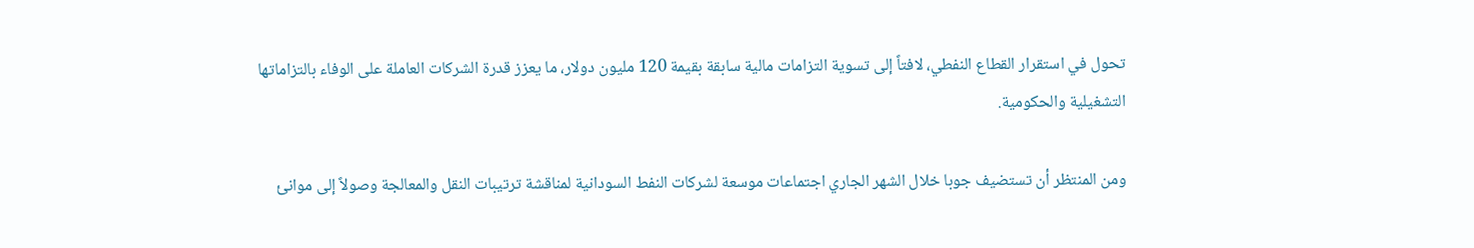تحول في استقرار القطاع النفطي، لافتاً إلى تسوية التزامات مالية سابقة بقيمة 120 مليون دولار، ما يعزز قدرة الشركات العاملة على الوفاء بالتزاماتها التشغيلية والحكومية.

ومن المنتظر أن تستضيف جوبا خلال الشهر الجاري اجتماعات موسعة لشركات النفط السودانية لمناقشة ترتيبات النقل والمعالجة وصولاً إلى موانئ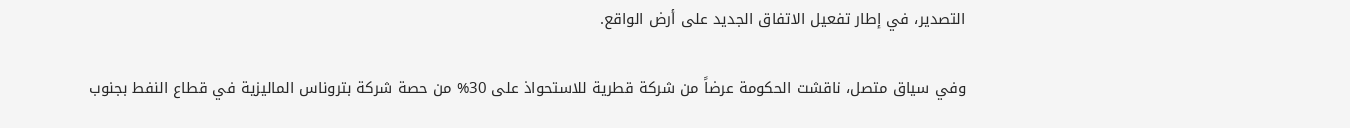التصدير، في إطار تفعيل الاتفاق الجديد على أرض الواقع.

وفي سياق متصل، ناقشت الحكومة عرضاً من شركة قطرية للاستحواذ على 30% من حصة شركة بتروناس الماليزية في قطاع النفط بجنوب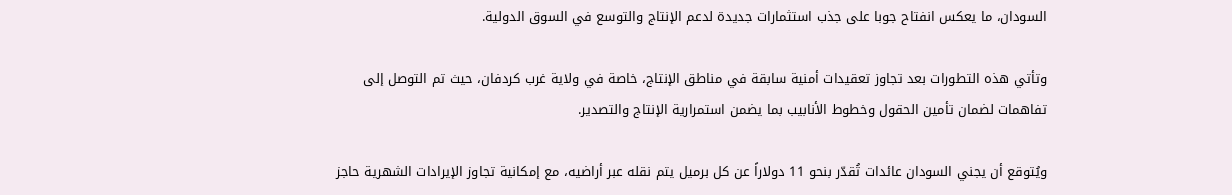السودان، ما يعكس انفتاح جوبا على جذب استثمارات جديدة لدعم الإنتاج والتوسع في السوق الدولية.

وتأتي هذه التطورات بعد تجاوز تعقيدات أمنية سابقة في مناطق الإنتاج، خاصة في ولاية غرب كردفان، حيث تم التوصل إلى تفاهمات لضمان تأمين الحقول وخطوط الأنابيب بما يضمن استمرارية الإنتاج والتصدير.

ويُتوقع أن يجني السودان عائدات تُقدّر بنحو 11 دولاراً عن كل برميل يتم نقله عبر أراضيه، مع إمكانية تجاوز الإيرادات الشهرية حاجز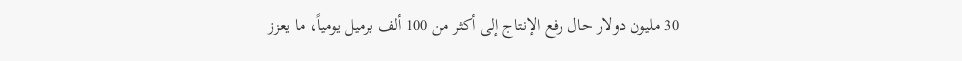30 مليون دولار حال رفع الإنتاج إلى أكثر من 100 ألف برميل يومياً، ما يعزز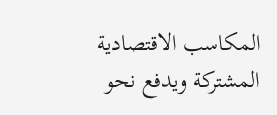المكاسب الاقتصادية المشتركة ويدفع نحو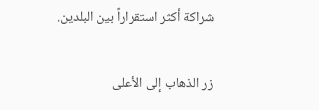شراكة أكثر استقراراً بين البلدين.

زر الذهاب إلى الأعلى